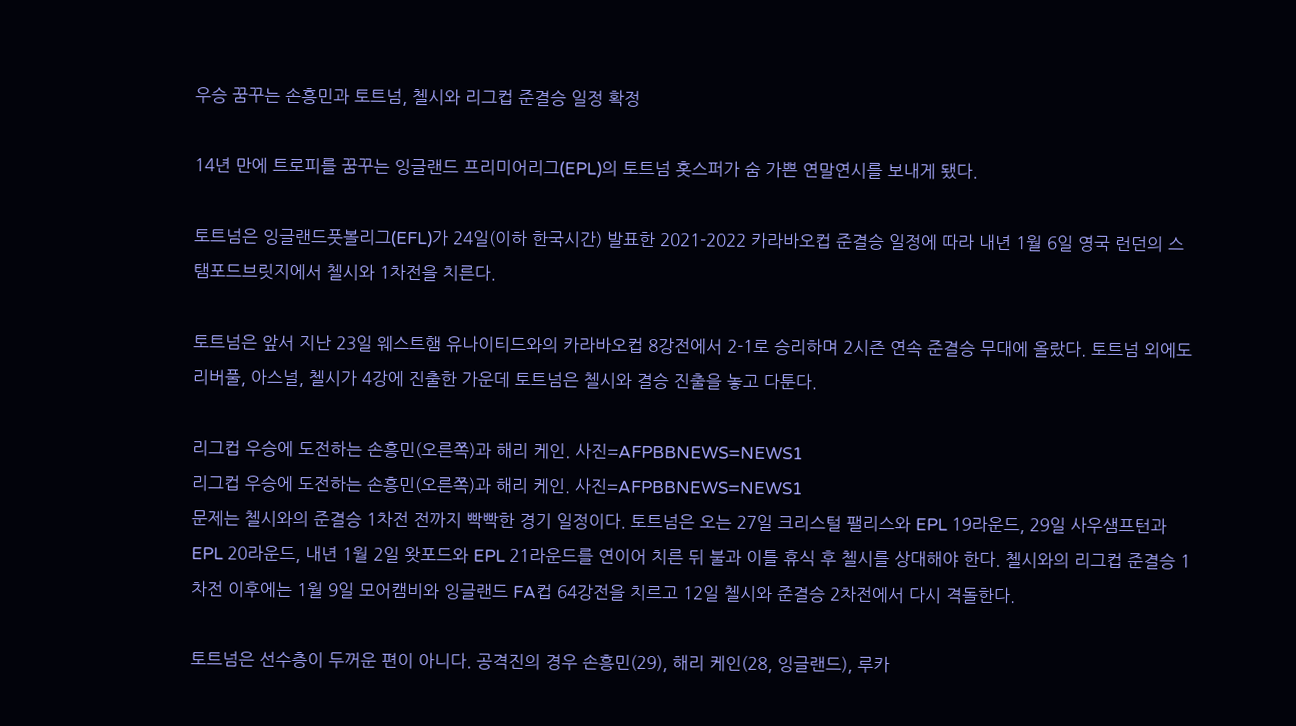우승 꿈꾸는 손흥민과 토트넘, 첼시와 리그컵 준결승 일정 확정

14년 만에 트로피를 꿈꾸는 잉글랜드 프리미어리그(EPL)의 토트넘 홋스퍼가 숨 가쁜 연말연시를 보내게 됐다.

토트넘은 잉글랜드풋볼리그(EFL)가 24일(이하 한국시간) 발표한 2021-2022 카라바오컵 준결승 일정에 따라 내년 1월 6일 영국 런던의 스탬포드브릿지에서 첼시와 1차전을 치른다.

토트넘은 앞서 지난 23일 웨스트햄 유나이티드와의 카라바오컵 8강전에서 2-1로 승리하며 2시즌 연속 준결승 무대에 올랐다. 토트넘 외에도 리버풀, 아스널, 첼시가 4강에 진출한 가운데 토트넘은 첼시와 결승 진출을 놓고 다툰다.

리그컵 우승에 도전하는 손흥민(오른쪽)과 해리 케인. 사진=AFPBBNEWS=NEWS1
리그컵 우승에 도전하는 손흥민(오른쪽)과 해리 케인. 사진=AFPBBNEWS=NEWS1
문제는 첼시와의 준결승 1차전 전까지 빡빡한 경기 일정이다. 토트넘은 오는 27일 크리스털 팰리스와 EPL 19라운드, 29일 사우샘프턴과 EPL 20라운드, 내년 1월 2일 왓포드와 EPL 21라운드를 연이어 치른 뒤 불과 이틀 휴식 후 첼시를 상대해야 한다. 첼시와의 리그컵 준결승 1차전 이후에는 1월 9일 모어캠비와 잉글랜드 FA컵 64강전을 치르고 12일 첼시와 준결승 2차전에서 다시 격돌한다.

토트넘은 선수층이 두꺼운 편이 아니다. 공격진의 경우 손흥민(29), 해리 케인(28, 잉글랜드), 루카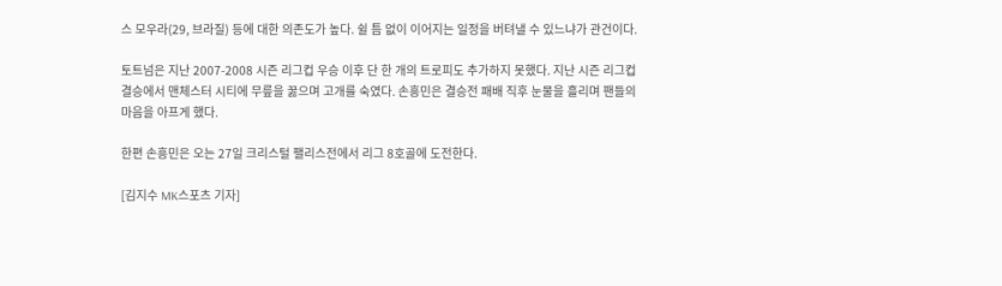스 모우라(29, 브라질) 등에 대한 의존도가 높다. 쉴 틈 없이 이어지는 일정을 버텨낼 수 있느냐가 관건이다.

토트넘은 지난 2007-2008 시즌 리그컵 우승 이후 단 한 개의 트로피도 추가하지 못했다. 지난 시즌 리그컵 결승에서 맨체스터 시티에 무릎을 꿇으며 고개를 숙였다. 손흥민은 결승전 패배 직후 눈물을 흘리며 팬들의 마음을 아프게 했다.

한편 손흥민은 오는 27일 크리스털 팰리스전에서 리그 8호골에 도전한다.

[김지수 MK스포츠 기자]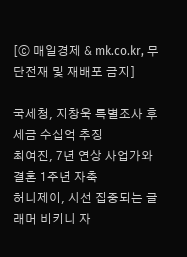[ⓒ 매일경제 & mk.co.kr, 무단전재 및 재배포 금지]

국세청, 지창욱 특별조사 후 세금 수십억 추징
최여진, 7년 연상 사업가와 결혼 1주년 자축
허니제이, 시선 집중되는 글래머 비키니 자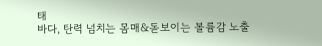태
바다, 탄력 넘치는 몸매&돋보이는 볼륨감 노출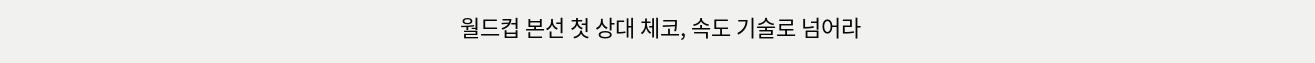월드컵 본선 첫 상대 체코, 속도 기술로 넘어라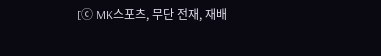[ⓒ MK스포츠, 무단 전재, 재배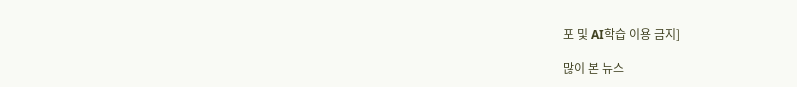포 및 AI학습 이용 금지]

많이 본 뉴스